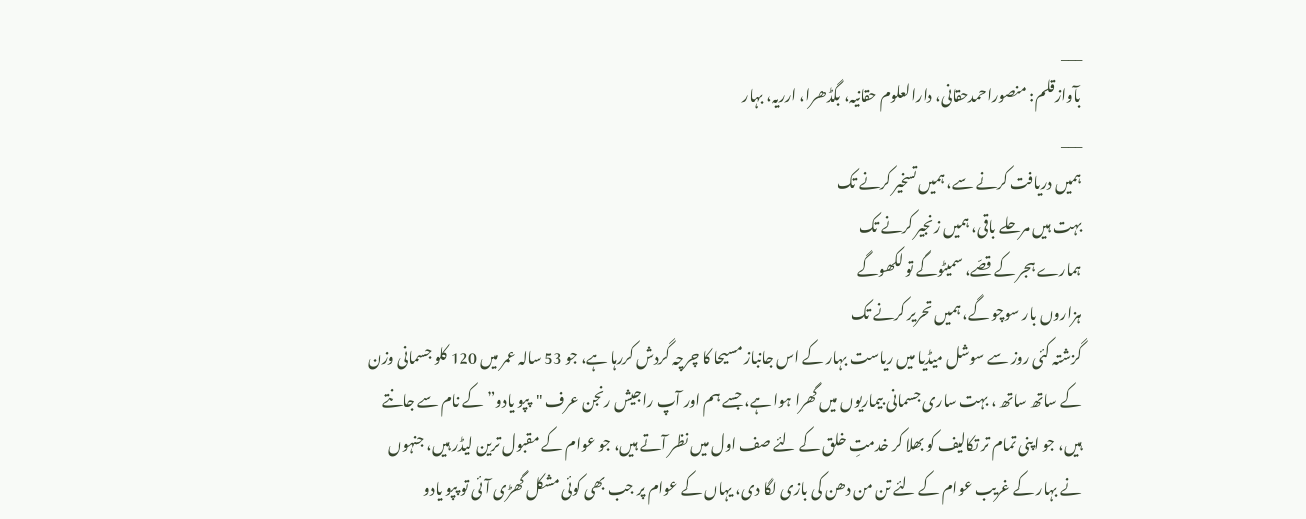___
بآوازقلم: منصوراحمدحقانی، دارالعلوم حقانیہ، بگڈھرا، ارریہ، بہار
___
ہمیں دریافت کرنے سے، ہمیں تسخیر کرنے تک
بہت ہیں مرحلے باقی، ہمیں زنجیر کرنے تک
ہمارے ہجر کے قصّے، سمیٹوگے تو لکھوگے
ہزاروں بار سوچو گے، ہمیں تحریر کرنے تک
گزشتہ کئی روز سے سوشل میڈیا میں ریاست بہار کے اس جانباز مسیحا کا چرچہ گردش کررہا ہے، جو 53 سالہ عمر میں 120 کلو جسمانی وزن کے ساتھ ساتھ ، بہت ساری جسمانی بیماریوں میں گھرا ہوا ہے، جسے ہم اور آپ راجیش رنجن عرف "پپو یادو” کے نام سے جانتے ہیں، جو اپنی تمام تر تکالیف کو بھلا کر خدمتِ خلق کے لئے صف اول میں نظر آتے ہیں، جو عوام کے مقبول ترین لیڈر ہیں، جنہوں نے بہار کے غریب عوام کے لئے تن من دھن کی بازی لگا دی، یہاں کے عوام پر جب بھی کوئی مشکل گھڑی آئی تو پپو یادو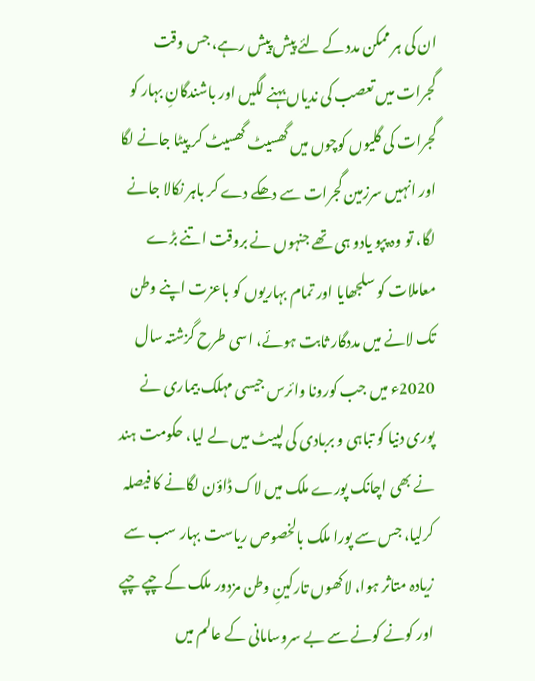ان کی ہر ممکن مدد کے لئے پیش پیش رہے، جس وقت گجرات میں تعصب کی ندیاں بہنے لگیں اور باشندگانِ بہار کو گجرات کی گلیوں کوچوں میں گھسیٹ گھسیٹ کر پیٹا جانے لگا اور انہیں سرزمین گجرات سے دھکے دے کر باہر نکالا جانے لگا، تو وہ پپو یادو ہی تھے جنہوں نے بروقت اتنے بڑے معاملات کو سلجھایا اور تمام بہاریوں کو باعزت اپنے وطن تک لانے میں مددگار ثابت ہوئے، اسی طرح گزشتہ سال 2020ء میں جب کورونا وائرس جیسی مہلک بیماری نے پوری دنیا کو تباہی و بربادی کی لپیٹ میں لے لیا، حکومت ہند نے بھی اچانک پورے ملک میں لاک ڈاؤن لگانے کا فیصلہ کرلیا، جس سے پورا ملک بالخصوص ریاست بہار سب سے زیادہ متاثر ہوا، لاکھوں تارکینِ وطن مزدور ملک کے چپے چپے اور کونے کونے سے بے سروسامانی کے عالم میں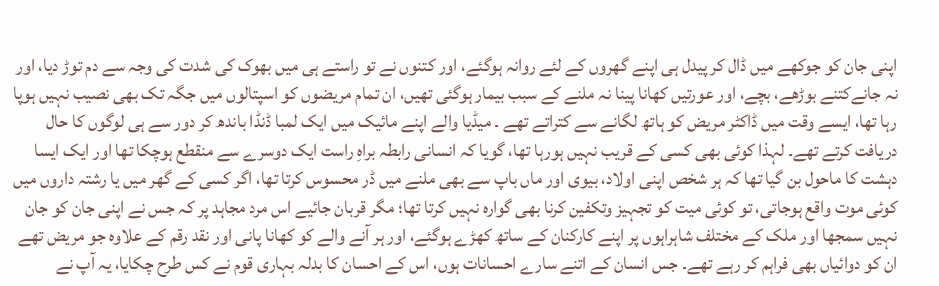اپنی جان کو جوکھے میں ڈال کر پیدل ہی اپنے گھروں کے لئے روانہ ہوگئے، اور کتنوں نے تو راستے ہی میں بھوک کی شدت کی وجہ سے دم توڑ دیا، اور نہ جانےکتنے بوڑھے، بچے، اور عورتیں کھانا پینا نہ ملنے کے سبب بیمار ہوگئی تھیں، ان تمام مریضوں کو اسپتالوں میں جگہ تک بھی نصیب نہیں ہوپا رہا تھا، ایسے وقت میں ڈاکٹر مریض کو ہاتھ لگانے سے کتراتے تھے ۔ میڈیا والے اپنے مائیک میں ایک لمبا ڈنڈا باندھ کر دور سے ہی لوگوں کا حال دریافت کرتے تھے۔ لہذا کوئی بھی کسی کے قریب نہیں ہورہا تھا، گویا کہ انسانی رابطہ براہِ راست ایک دوسرے سے منقطع ہوچکا تھا اور ایک ایسا دہشت کا ماحول بن گیا تھا کہ ہر شخص اپنی اولاد، بیوی اور ماں باپ سے بھی ملنے میں ڈر محسوس کرتا تھا، اگر کسی کے گھر میں یا رشتہ داروں میں کوئی موت واقع ہوجاتی، تو کوئی میت کو تجہیز وتکفین کرنا بھی گوارہ نہیں کرتا تھا؛ مگر قربان جائیے اس مرد مجاہد پر کہ جس نے اپنی جان کو جان نہیں سمجھا اور ملک کے مختلف شاہراہوں پر اپنے کارکنان کے ساتھ کھڑے ہوگئے، اور ہر آنے والے کو کھانا پانی اور نقد رقم کے علاوہ جو مریض تھے ان کو دوائیاں بھی فراہم کر رہے تھے۔ جس انسان کے اتنے سارے احسانات ہوں، اس کے احسان کا بدلہ بہاری قوم نے کس طرح چکایا، یہ آپ نے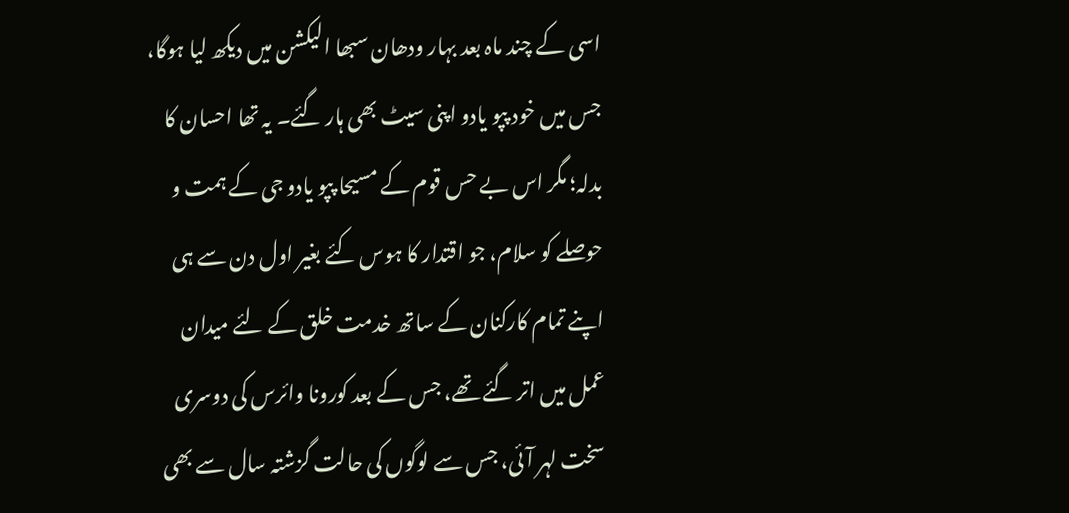اسی کے چند ماہ بعد بہار ودھان سبھا الیکشن میں دیکھ لیا ہوگا، جس میں خود پپو یادو اپنی سیٹ بھی ہار گئے۔ یہ تھا احسان کا بدلہ؛ مگر اس بے حس قوم کے مسیحا پپو یادو جی کے ہمت و حوصلے کو سلام، جو اقتدار کا ہوس کئے بغیر اول دن سے ہی اپنے تمام کارکنان کے ساتھ خدمت خلق کے لئے میدان عمل میں اتر گئے تھے، جس کے بعد کورونا وائرس کی دوسری سخت لہر آئی، جس سے لوگوں کی حالت گزشتہ سال سے بھی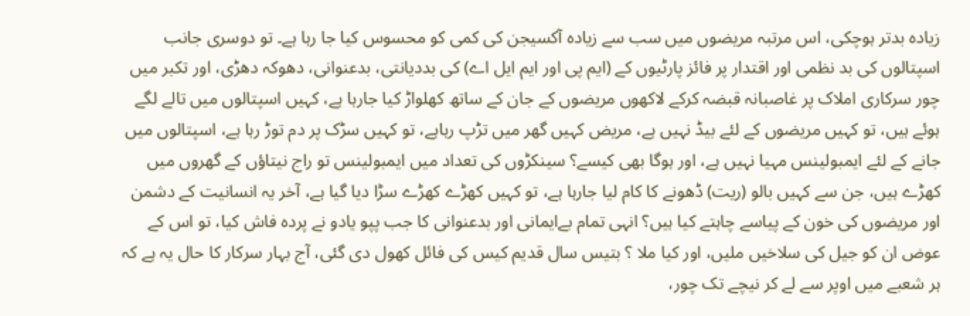زیادہ بدتر ہوچکی، اس مرتبہ مریضوں میں سب سے زیادہ آکسیجن کی کمی کو محسوس کیا جا رہا ہے۔ تو دوسری جانب اسپتالوں کی بد نظمی اور اقتدار پر فائز پارٹیوں کے (ایم پی اور ایم ایل اے) کی بددیانتی، بدعنوانی، دھوکہ دھڑی، اور تکبر میں چور سرکاری املاک پر غاصبانہ قبضہ کرکے لاکھوں مریضوں کے جان کے ساتھ کھلواڑ کیا جارہا ہے، کہیں اسپتالوں میں تالے لگے ہوئے ہیں، تو کہیں مریضوں کے لئے بیڈ نہیں ہے، مریض کہیں گھر میں تڑپ رہاہے، تو کہیں سڑک پر دم توڑ رہا ہے، اسپتالوں میں جانے کے لئے ایمبولینس مہیا نہیں ہے، اور ہوگا بھی کیسے؟ سینکڑوں کی تعداد میں ایمبولینس تو راج نیتاؤں کے گھروں میں کھڑے ہیں، جن سے کہیں بالو (ریت) ڈھونے کا کام لیا جارہا ہے، تو کہیں کھڑے کھڑے سڑا دیا گیا ہے، آخر یہ انسانیت کے دشمن اور مریضوں کی خون کے پیاسے چاہتے کیا ہیں؟ انہی تمام بےایمانی اور بدعنوانی کا جب پپو یادو نے پردہ فاش کیا، تو اس کے عوض ان کو جیل کی سلاخیں ملیں، اور کیا ملا ؟ بتیس سال قدیم کیس کی فائل کھول دی گئی، آج بہار سرکار کا حال یہ ہے کہ ہر شعبے میں اوپر سے لے کر نیچے تک چور،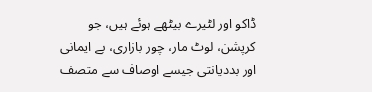ڈاکو اور لٹیرے بیٹھے ہوئے ہیں، جو کرپشن، لوٹ مار، چور بازاری، بے ایمانی اور بددیانتی جیسے اوصاف سے متصف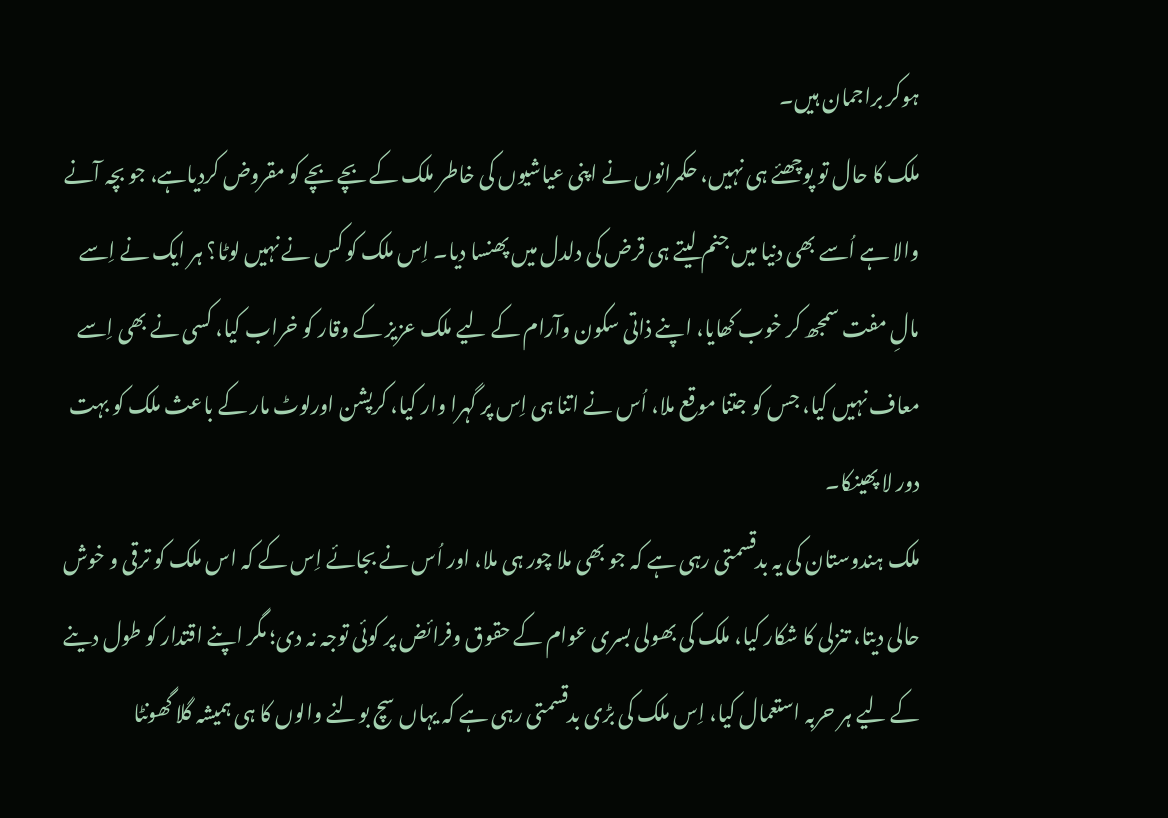ہوکر براجمان ہیں۔
ملک کا حال تو پوچھئے ہی نہیں، حکمرانوں نے اپنی عیاشیوں کی خاطر ملک کے بچے بچے کو مقروض کردیاہے، جو بچہ آنے والا ہے اُسے بھی دنیا میں جنم لیتے ہی قرض کی دلدل میں پھنسا دیا۔ اِس ملک کو کس نے نہیں لوٹا؟ ہر ایک نے اِسے مالِ مفت سمجھ کر خوب کھایا، اپنے ذاتی سکون وآرام کے لیے ملک عزیز کے وقار کو خراب کیا، کسی نے بھی اِسے معاف نہیں کیا، جس کو جتنا موقع ملا، اُس نے اتنا ہی اِس پر گہرا وار کیا، کرپشن اورلوٹ مار کے باعث ملک کو بہت دور لا پھینکا۔
ملک ہندوستان کی یہ بدقسمتی رہی ہے کہ جو بھی ملا چور ہی ملا، اور اُس نے بجائے اِس کے کہ اس ملک کو ترقی و خوش حالی دیتا، تنزلی کا شکار کیا، ملک کی بھولی بسری عوام کے حقوق وفرائض پر کوئی توجہ نہ دی؛ مگر اپنے اقتدار کو طول دینے کے لیے ہر حربہ استعمال کیا، اِس ملک کی بڑی بدقسمتی رہی ہے کہ یہاں سچ بولنے والوں کا ہی ہمیشہ گلا گھونٹا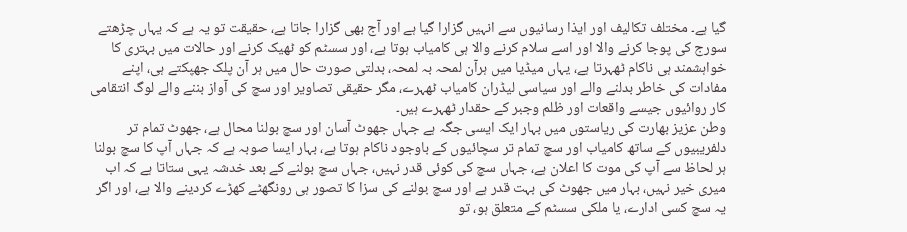گیا ہے۔ مختلف تکالیف اور ایذا رسانیوں سے انہیں گزارا گیا ہے اور آج بھی گزارا جاتا ہے، حقیقت تو یہ ہے کہ یہاں چڑھتے سورج کی پوجا کرنے والا اور اسے سلام کرنے والا ہی کامیاب ہوتا ہے، اور سسٹم کو ٹھیک کرنے اور حالات میں بہتری کا خواہشمند ہی ناکام ٹھہرتا ہے، یہاں میڈیا میں ہرآن لمحہ بہ لمحہ، بدلتی صورت حال میں ہر آن پلک جھپکتے ہی، اپنے مفادات کی خاطر بدلنے والے اور سیاسی لیڈران کامیاب ٹھہرے، مگر حقیقی تصاویر اور سچ کی آواز بننے والے لوگ انتقامی کار روائیوں جیسے واقعات اور ظلم وجبر کے حقدار ٹھہرے ہیں۔
وطن عزیز بھارت کی ریاستوں میں بہار ایک ایسی جگہ ہے جہاں جھوٹ آسان اور سچ بولنا محال ہے، جھوٹ تمام تر دلفریبیوں کے ساتھ کامیاب اور سچ تمام تر سچائیوں کے باوجود ناکام ہوتا ہے، بہار ایسا صوبہ ہے کہ جہاں آپ کا سچ بولنا ہر لحاظ سے آپ کی موت کا اعلان ہے، جہاں سچ کی کوئی قدر نہیں، جہاں سچ بولنے کے بعد خدشہ یہی ستاتا ہے کہ اب میری خیر نہیں، بہار میں جھوٹ کی بہت قدر ہے اور سچ بولنے کی سزا کا تصور ہی رونگھٹے کھڑے کردینے والا ہے، اور اگر یہ سچ کسی ادارے، یا ملکی سسٹم کے متعلق ہو، تو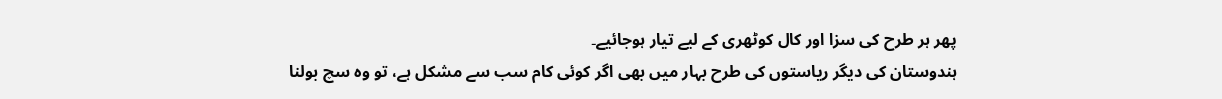پھر ہر طرح کی سزا اور کال کوٹھری کے لیے تیار ہوجائیے۔
ہندوستان کی دیگر ریاستوں کی طرح بہار میں بھی اگر کوئی کام سب سے مشکل ہے، تو وہ سچ بولنا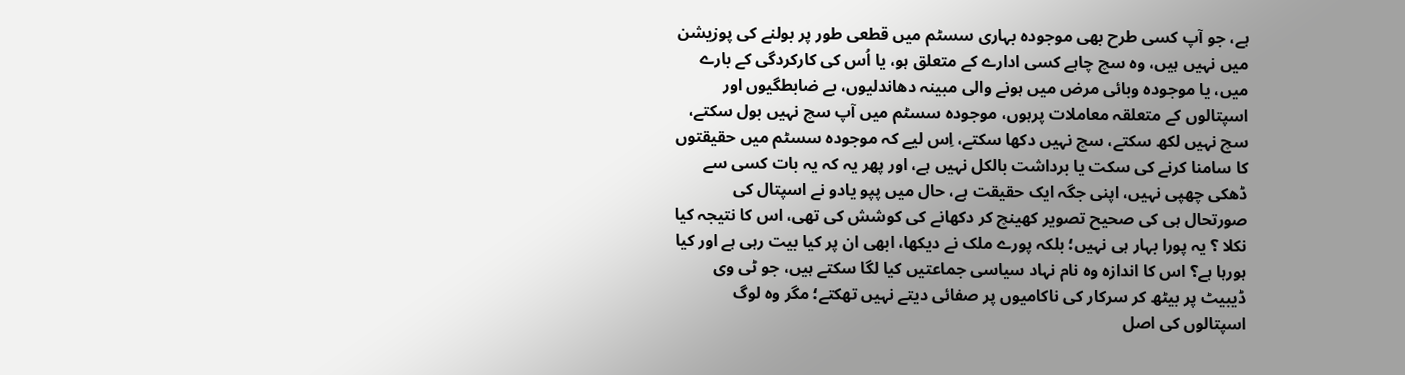ہے، جو آپ کسی طرح بھی موجودہ بہاری سسٹم میں قطعی طور پر بولنے کی پوزیشن میں نہیں ہیں، وہ سچ چاہے کسی ادارے کے متعلق ہو، یا اُس کی کارکردگی کے بارے میں، یا موجودہ وبائی مرض میں ہونے والی مبینہ دھاندلیوں، بے ضابطگیوں اور اسپتالوں کے متعلقہ معاملات پرہوں، موجودہ سسٹم میں آپ سچ نہیں بول سکتے، سچ نہیں لکھ سکتے، سچ نہیں دکھا سکتے، اِس لیے کہ موجودہ سسٹم میں حقیقتوں کا سامنا کرنے کی سکت یا برداشت بالکل نہیں ہے، اور پھر یہ کہ یہ بات کسی سے ڈھکی چھپی نہیں، اپنی جگہ ایک حقیقت ہے، حال میں پپو یادو نے اسپتال کی صورتحال ہی کی صحیح تصویر کھینچ کر دکھانے کی کوشش کی تھی، اس کا نتیجہ کیا نکلا ؟ یہ پورا بہار ہی نہیں؛ بلکہ پورے ملک نے دیکھا، ابھی ان پر کیا بیت رہی ہے اور کیا ہورہا ہے؟ اس کا اندازہ وہ نام نہاد سیاسی جماعتیں کیا لگا سکتے ہیں، جو ٹی وی ڈیبیٹ پر بیٹھ کر سرکار کی ناکامیوں پر صفائی دیتے نہیں تھکتے؛ مگر وہ لوگ اسپتالوں کی اصل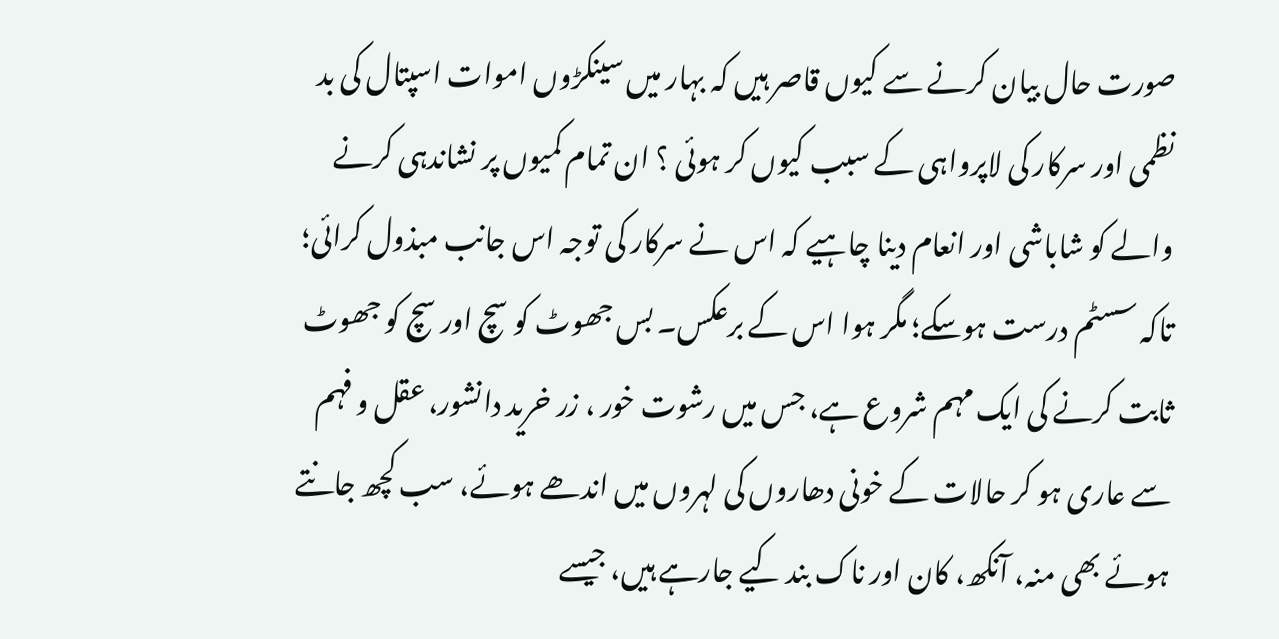صورت حال بیان کرنے سے کیوں قاصر ہیں کہ بہار میں سینکڑوں اموات اسپتال کی بد نظمی اور سرکار کی لاپرواہی کے سبب کیوں کر ہوئی ؟ ان تمام کمیوں پر نشاندہی کرنے والے کو شاباشی اور انعام دینا چاہیے کہ اس نے سرکار کی توجہ اس جانب مبذول کرائی؛ تاکہ سسٹم درست ہوسکے؛ مگر ہوا اس کے برعکس۔ بس جھوٹ کو سچ اور سچ کو جھوٹ ثابت کرنے کی ایک مہم شروع ہے، جس میں رشوت خور ، زر خرید دانشور، عقل و فہم سے عاری ہو کر حالات کے خونی دھاروں کی لہروں میں اندھے ہوئے، سب کچھ جانتے ہوئے بھی منہ، آنکھ، کان اور ناک بند کیے جارہے ہیں، جیسے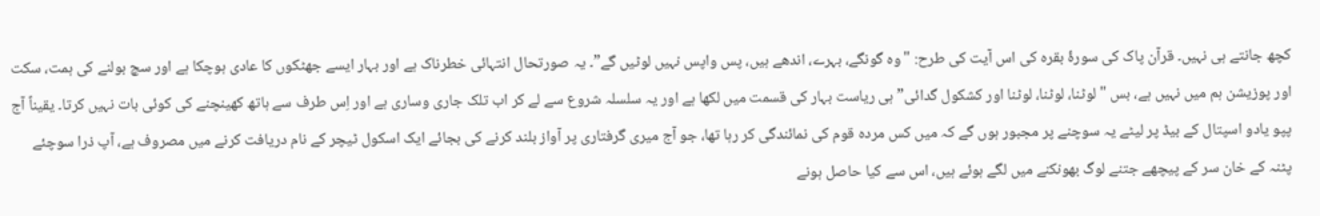کچھ جانتے ہی نہیں۔ قرآن پاک کی سورۂ بقرہ کی اس آیت کی طرح: "وہ گونگے، بہرے، اندھے ہیں، پس واپس نہیں لوٹیں گے”۔ یہ صورتحال انتہائی خطرناک ہے اور بہار ایسے جھٹکوں کا عادی ہوچکا ہے اور سچ بولنے کی ہمت، سکت اور پوزیشن ہم میں نہیں ہے، بس "لوٹنا، لوٹنا، لوٹنا اور کشکول گدائی” ہی ریاست بہار کی قسمت میں لکھا ہے اور یہ سلسلہ شروع سے لے کر اب تلک جاری وساری ہے اور اِس طرف سے ہاتھ کھینچنے کی کوئی بات نہیں کرتا۔ یقیناً آج پپو یادو اسپتال کے بیڈ پر لیٹے یہ سوچنے پر مجبور ہوں گے کہ میں کس مردہ قوم کی نمائندگی کر رہا تھا، جو آج میری گرفتاری پر آواز بلند کرنے کی بجائے ایک اسکول ٹیچر کے نام دریافت کرنے میں مصروف ہے، آپ ذرا سوچئے پٹنہ کے خان سر کے پیچھے جتنے لوگ بھونکنے میں لگے ہوئے ہیں، اس سے کیا حاصل ہونے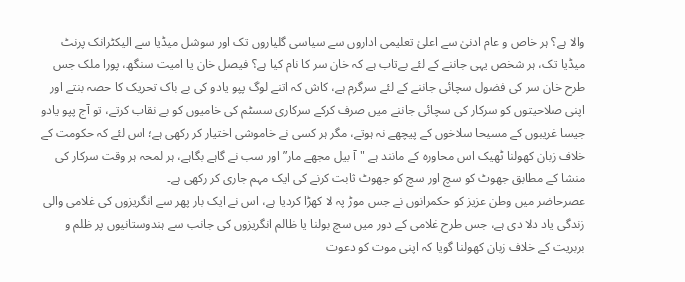والا ہے؟ ہر خاص و عام ادنیٰ سے اعلیٰ تعلیمی اداروں سے سیاسی گلیاروں تک اور سوشل میڈیا سے الیکٹرانک پرنٹ میڈیا تک، ہر شخص یہی جاننے کے لئے بےتاب ہے کہ خان سر کا نام کیا ہے؟ فیصل خان یا امیت سنگھ، پورا ملک جس طرح خان سر کی فضول سچائی جاننے کے لئے سرگرم ہے، کاش کہ اتنے لوگ پپو یادو کی بے باک تحریک کا حصہ بنتے اور اپنی صلاحیتوں کو سرکار کی سچائی جاننے میں صرف کرکے سرکاری سسٹم کی خامیوں کو بے نقاب کرتے، تو آج پپو یادو جیسا غریبوں کے مسیحا سلاخوں کے پیچھے نہ ہوتے، مگر ہر کسی نے خاموشی اختیار کر رکھی ہے؛ اس لئے کہ حکومت کے خلاف زبان کھولنا ٹھیک اس محاورہ کے مانند ہے "آ بیل مجھے مار” اور سب نے گاہے بگاہے، ہر لمحہ ہر وقت سرکار کی منشا کے مطابق جھوٹ کو سچ اور سچ کو جھوٹ ثابت کرنے کی ایک مہم جاری کر رکھی ہے۔
عصرحاضر میں وطن عزیز کو حکمرانوں نے جس موڑ پہ لا کھڑا کردیا ہے، اس نے ایک بار پھر سے انگریزوں کی غلامی والی زندگی یاد دلا دی ہے، جس طرح غلامی کے دور میں سچ بولنا یا ظالم انگریزوں کی جانب سے ہندوستانیوں پر ظلم و بربریت کے خلاف زبان کھولنا گویا کہ اپنی موت کو دعوت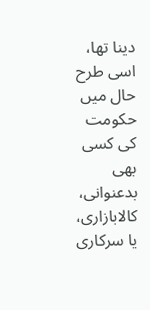دینا تھا، اسی طرح حال میں حکومت کی کسی بھی بدعنوانی، کالابازاری، یا سرکاری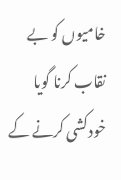خامیوں کو بے نقاب کرنا گویا خودکشی کرنے کے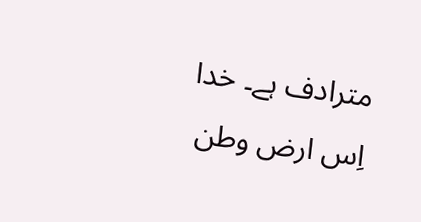مترادف ہے۔ خدا اِس ارض وطن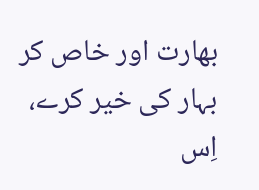بھارت اور خاص کر بہار کی خیر کرے، اِس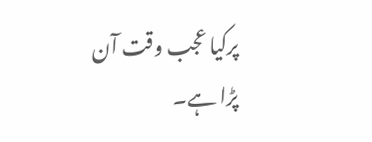پرکیا عجب وقت آن پڑا ہے۔